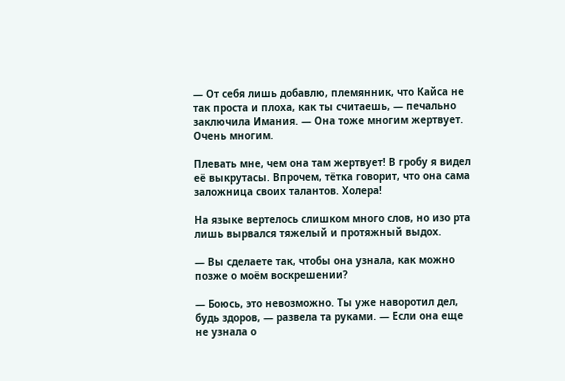— От себя лишь добавлю, племянник, что Кайса не так проста и плоха, как ты считаешь, — печально заключила Имания. — Она тоже многим жертвует. Очень многим.

Плевать мне, чем она там жертвует! В гробу я видел её выкрутасы. Впрочем, тётка говорит, что она сама заложница своих талантов. Холера!

На языке вертелось слишком много слов, но изо рта лишь вырвался тяжелый и протяжный выдох.

— Вы сделаете так, чтобы она узнала, как можно позже о моём воскрешении?

— Боюсь, это невозможно. Ты уже наворотил дел, будь здоров, — развела та руками. — Если она еще не узнала о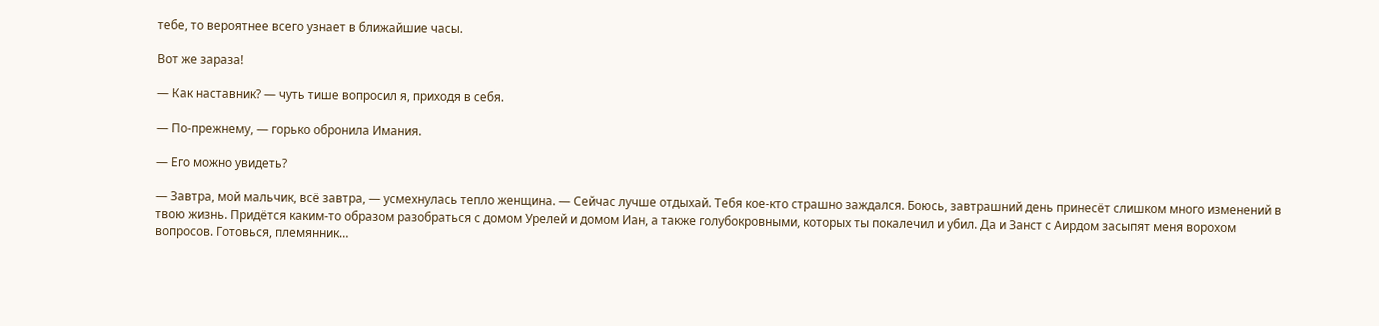тебе, то вероятнее всего узнает в ближайшие часы.

Вот же зараза!

— Как наставник? — чуть тише вопросил я, приходя в себя.

— По-прежнему, — горько обронила Имания.

— Его можно увидеть?

— Завтра, мой мальчик, всё завтра, — усмехнулась тепло женщина. — Сейчас лучше отдыхай. Тебя кое-кто страшно заждался. Боюсь, завтрашний день принесёт слишком много изменений в твою жизнь. Придётся каким-то образом разобраться с домом Урелей и домом Иан, а также голубокровными, которых ты покалечил и убил. Да и Занст с Аирдом засыпят меня ворохом вопросов. Готовься, племянник…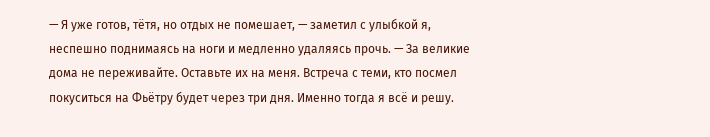— Я уже готов, тётя, но отдых не помешает, — заметил с улыбкой я, неспешно поднимаясь на ноги и медленно удаляясь прочь. — За великие дома не переживайте. Оставьте их на меня. Встреча с теми, кто посмел покуситься на Фьётру будет через три дня. Именно тогда я всё и решу.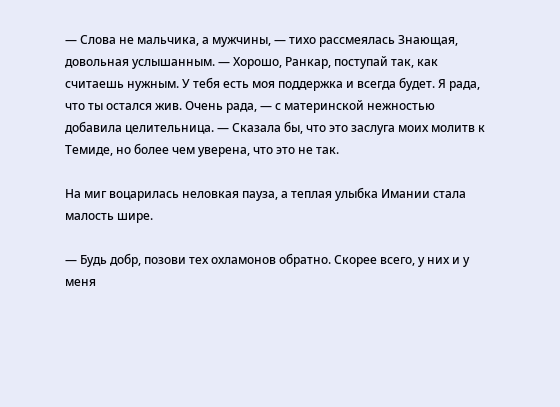— Слова не мальчика, а мужчины, — тихо рассмеялась Знающая, довольная услышанным. — Хорошо, Ранкар, поступай так, как считаешь нужным. У тебя есть моя поддержка и всегда будет. Я рада, что ты остался жив. Очень рада, — с материнской нежностью добавила целительница. — Сказала бы, что это заслуга моих молитв к Темиде, но более чем уверена, что это не так.

На миг воцарилась неловкая пауза, а теплая улыбка Имании стала малость шире.

— Будь добр, позови тех охламонов обратно. Скорее всего, у них и у меня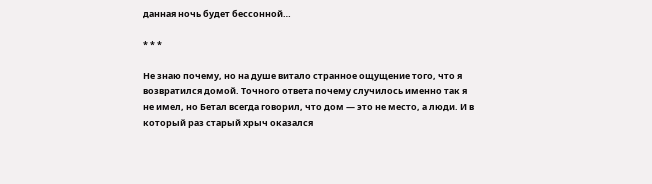данная ночь будет бессонной…

* * *

Не знаю почему, но на душе витало странное ощущение того, что я возвратился домой. Точного ответа почему случилось именно так я не имел, но Бетал всегда говорил, что дом — это не место, а люди. И в который раз старый хрыч оказался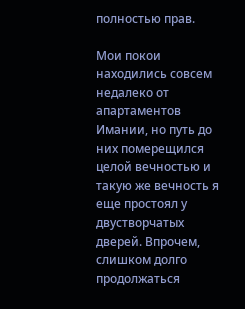полностью прав.

Мои покои находились совсем недалеко от апартаментов Имании, но путь до них померещился целой вечностью и такую же вечность я еще простоял у двустворчатых дверей. Впрочем, слишком долго продолжаться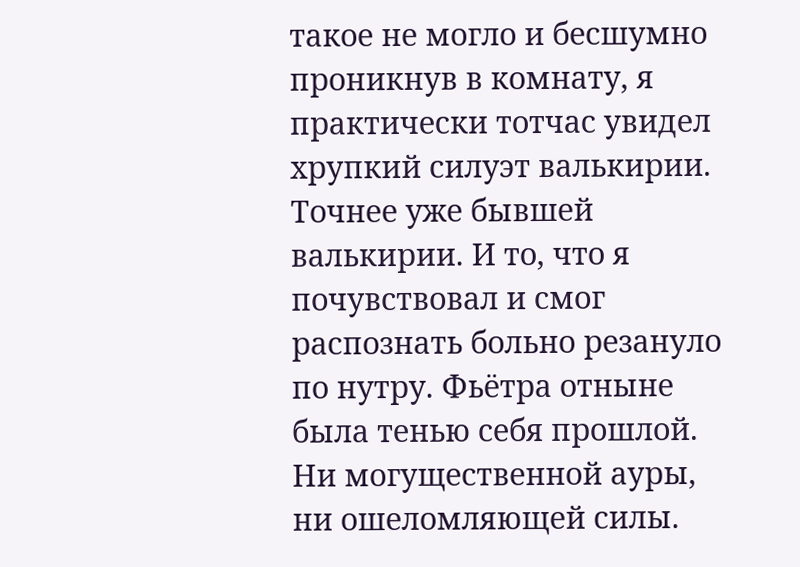такое не могло и бесшумно проникнув в комнату, я практически тотчас увидел хрупкий силуэт валькирии. Точнее уже бывшей валькирии. И то, что я почувствовал и смог распознать больно резануло по нутру. Фьётра отныне была тенью себя прошлой. Ни могущественной ауры, ни ошеломляющей силы.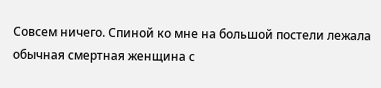Совсем ничего. Спиной ко мне на большой постели лежала обычная смертная женщина с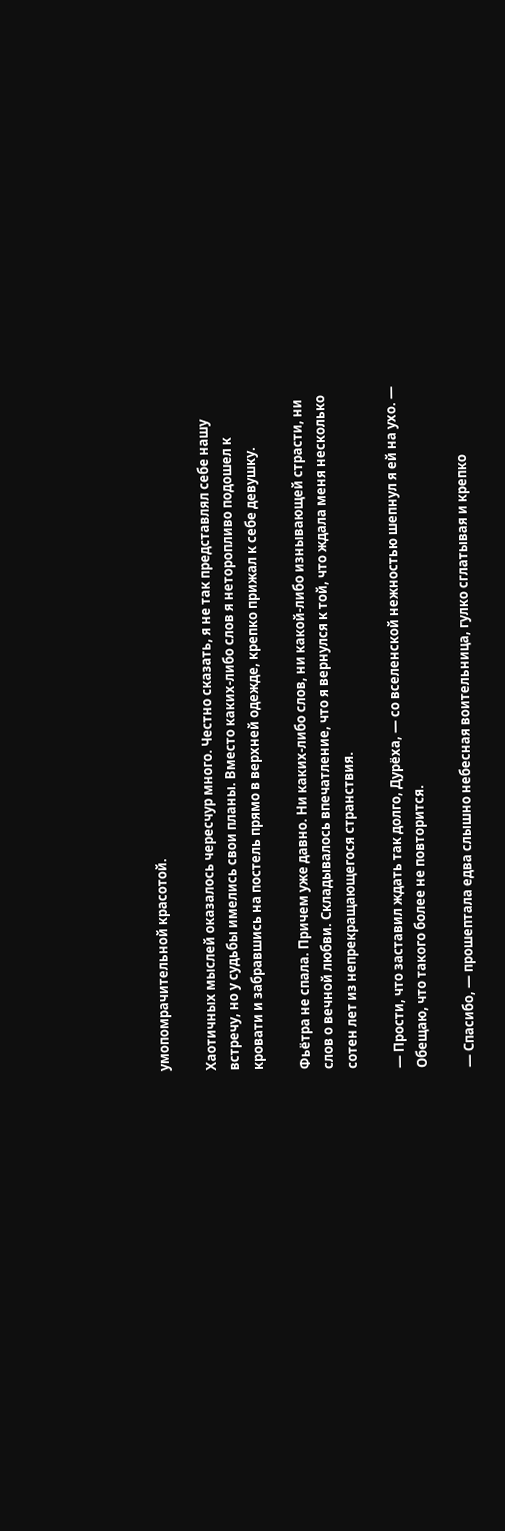умопомрачительной красотой.

Хаотичных мыслей оказалось чересчур много. Честно сказать, я не так представлял себе нашу встречу, но у судьбы имелись свои планы. Вместо каких-либо слов я неторопливо подошел к кровати и забравшись на постель прямо в верхней одежде, крепко прижал к себе девушку.

Фьётра не спала. Причем уже давно. Ни каких-либо слов, ни какой-либо изнывающей страсти, ни слов о вечной любви. Складывалось впечатление, что я вернулся к той, что ждала меня несколько сотен лет из непрекращающегося странствия.

— Прости, что заставил ждать так долго, Дурёха, — со вселенской нежностью шепнул я ей на ухо. — Обещаю, что такого более не повторится.

— Спасибо, — прошептала едва слышно небесная воительница, гулко сглатывая и крепко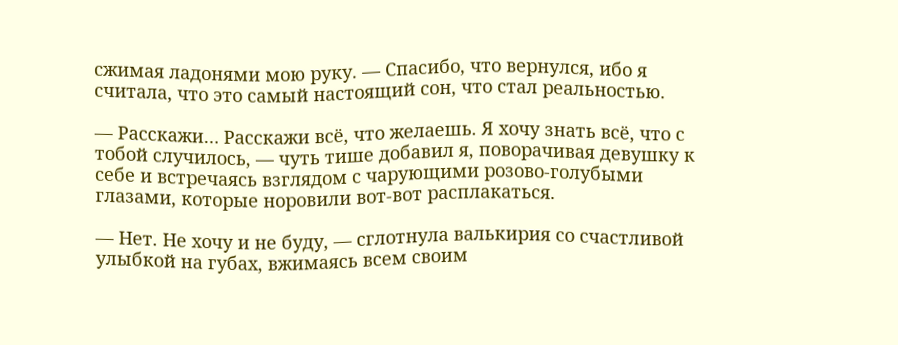сжимая ладонями мою руку. — Спасибо, что вернулся, ибо я считала, что это самый настоящий сон, что стал реальностью.

— Расскажи… Расскажи всё, что желаешь. Я хочу знать всё, что с тобой случилось, — чуть тише добавил я, поворачивая девушку к себе и встречаясь взглядом с чарующими розово-голубыми глазами, которые норовили вот-вот расплакаться.

— Нет. Не хочу и не буду, — сглотнула валькирия со счастливой улыбкой на губах, вжимаясь всем своим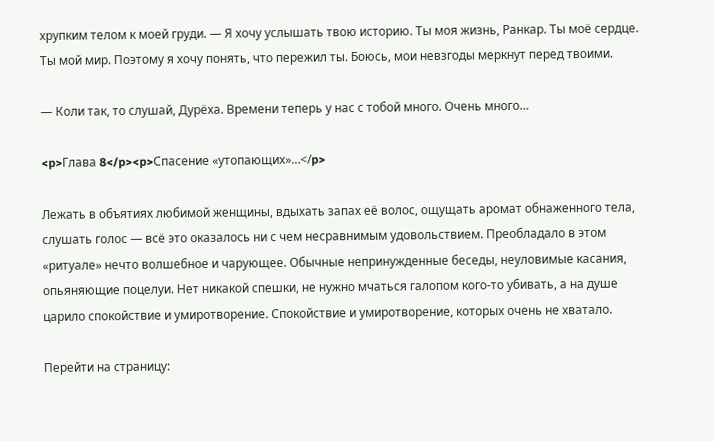хрупким телом к моей груди. — Я хочу услышать твою историю. Ты моя жизнь, Ранкар. Ты моё сердце. Ты мой мир. Поэтому я хочу понять, что пережил ты. Боюсь, мои невзгоды меркнут перед твоими.

— Коли так, то слушай, Дурёха. Времени теперь у нас с тобой много. Очень много…

<p>Глава 8</p><p>Спасение «утопающих»…</p>

Лежать в объятиях любимой женщины, вдыхать запах её волос, ощущать аромат обнаженного тела, слушать голос — всё это оказалось ни с чем несравнимым удовольствием. Преобладало в этом «ритуале» нечто волшебное и чарующее. Обычные непринужденные беседы, неуловимые касания, опьяняющие поцелуи. Нет никакой спешки, не нужно мчаться галопом кого-то убивать, а на душе царило спокойствие и умиротворение. Спокойствие и умиротворение, которых очень не хватало.

Перейти на страницу: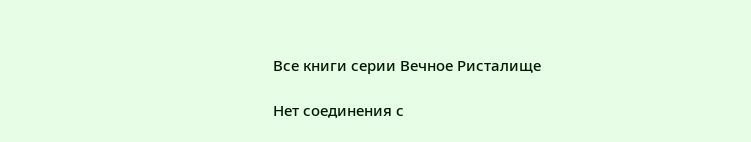Все книги серии Вечное Ристалище

Нет соединения с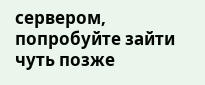сервером, попробуйте зайти чуть позже